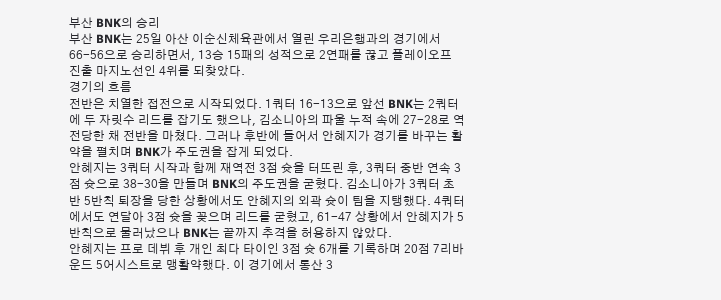부산 BNK의 승리
부산 BNK는 25일 아산 이순신체육관에서 열린 우리은행과의 경기에서 66-56으로 승리하면서, 13승 15패의 성적으로 2연패를 끊고 플레이오프 진출 마지노선인 4위를 되찾았다.
경기의 흐름
전반은 치열한 접전으로 시작되었다. 1쿼터 16-13으로 앞선 BNK는 2쿼터에 두 자릿수 리드를 잡기도 했으나, 김소니아의 파울 누적 속에 27-28로 역전당한 채 전반을 마쳤다. 그러나 후반에 들어서 안혜지가 경기를 바꾸는 활약을 펼치며 BNK가 주도권을 잡게 되었다.
안혜지는 3쿼터 시작과 함께 재역전 3점 슛을 터뜨린 후, 3쿼터 중반 연속 3점 슛으로 38-30을 만들며 BNK의 주도권을 굳혔다. 김소니아가 3쿼터 초반 5반칙 퇴장을 당한 상황에서도 안혜지의 외곽 슛이 팀을 지탱했다. 4쿼터에서도 연달아 3점 슛을 꽂으며 리드를 굳혔고, 61-47 상황에서 안혜지가 5반칙으로 물러났으나 BNK는 끝까지 추격을 허용하지 않았다.
안혜지는 프로 데뷔 후 개인 최다 타이인 3점 슛 6개를 기록하며 20점 7리바운드 5어시스트로 맹활약했다. 이 경기에서 통산 3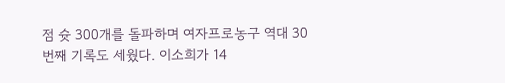점 슛 300개를 돌파하며 여자프로농구 역대 30번째 기록도 세웠다. 이소희가 14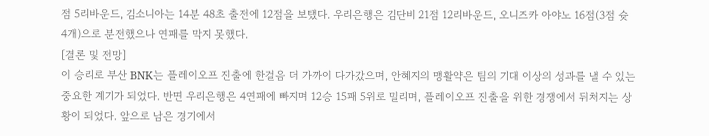점 5리바운드, 김소니아는 14분 48초 출전에 12점을 보탰다. 우리은행은 김단비 21점 12리바운드, 오니즈카 아야노 16점(3점 슛 4개)으로 분전했으나 연패를 막지 못했다.
[결론 및 전망]
이 승리로 부산 BNK는 플레이오프 진출에 한걸음 더 가까이 다가갔으며, 안혜지의 맹활약은 팀의 기대 이상의 성과를 낼 수 있는 중요한 계기가 되었다. 반면 우리은행은 4연패에 빠지며 12승 15패 5위로 밀리며, 플레이오프 진출을 위한 경쟁에서 뒤처지는 상황이 되었다. 앞으로 남은 경기에서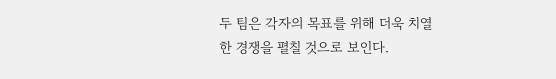두 팀은 각자의 목표를 위해 더욱 치열한 경쟁을 펼칠 것으로 보인다.